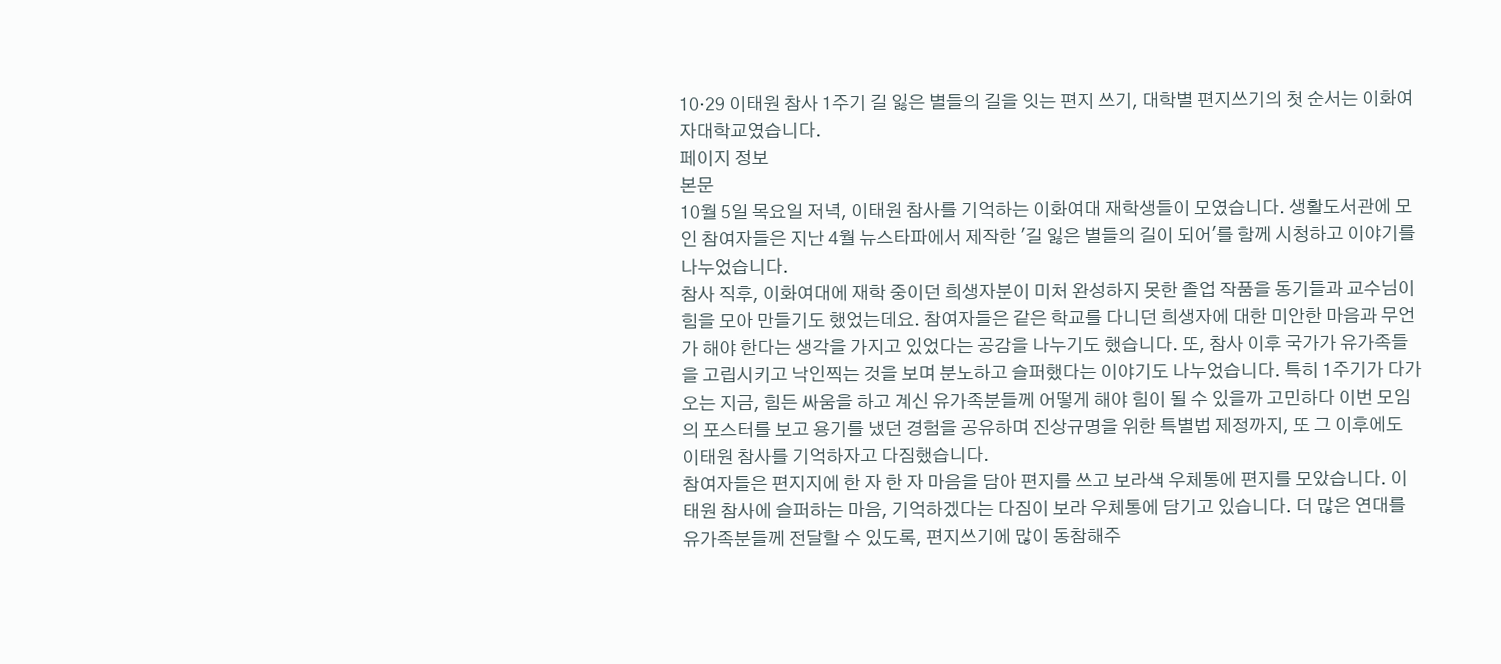10·29 이태원 참사 1주기 길 잃은 별들의 길을 잇는 편지 쓰기, 대학별 편지쓰기의 첫 순서는 이화여자대학교였습니다.
페이지 정보
본문
10월 5일 목요일 저녁, 이태원 참사를 기억하는 이화여대 재학생들이 모였습니다. 생활도서관에 모인 참여자들은 지난 4월 뉴스타파에서 제작한 '길 잃은 별들의 길이 되어'를 함께 시청하고 이야기를 나누었습니다.
참사 직후, 이화여대에 재학 중이던 희생자분이 미처 완성하지 못한 졸업 작품을 동기들과 교수님이 힘을 모아 만들기도 했었는데요. 참여자들은 같은 학교를 다니던 희생자에 대한 미안한 마음과 무언가 해야 한다는 생각을 가지고 있었다는 공감을 나누기도 했습니다. 또, 참사 이후 국가가 유가족들을 고립시키고 낙인찍는 것을 보며 분노하고 슬퍼했다는 이야기도 나누었습니다. 특히 1주기가 다가오는 지금, 힘든 싸움을 하고 계신 유가족분들께 어떻게 해야 힘이 될 수 있을까 고민하다 이번 모임의 포스터를 보고 용기를 냈던 경험을 공유하며 진상규명을 위한 특별법 제정까지, 또 그 이후에도 이태원 참사를 기억하자고 다짐했습니다.
참여자들은 편지지에 한 자 한 자 마음을 담아 편지를 쓰고 보라색 우체통에 편지를 모았습니다. 이태원 참사에 슬퍼하는 마음, 기억하겠다는 다짐이 보라 우체통에 담기고 있습니다. 더 많은 연대를 유가족분들께 전달할 수 있도록, 편지쓰기에 많이 동참해주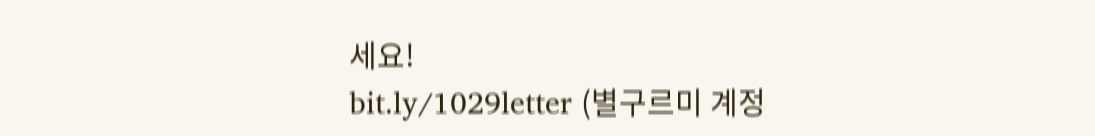세요!
bit.ly/1029letter (별구르미 계정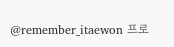@remember_itaewon 프로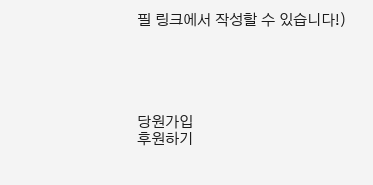필 링크에서 작성할 수 있습니다!)





당원가입
후원하기